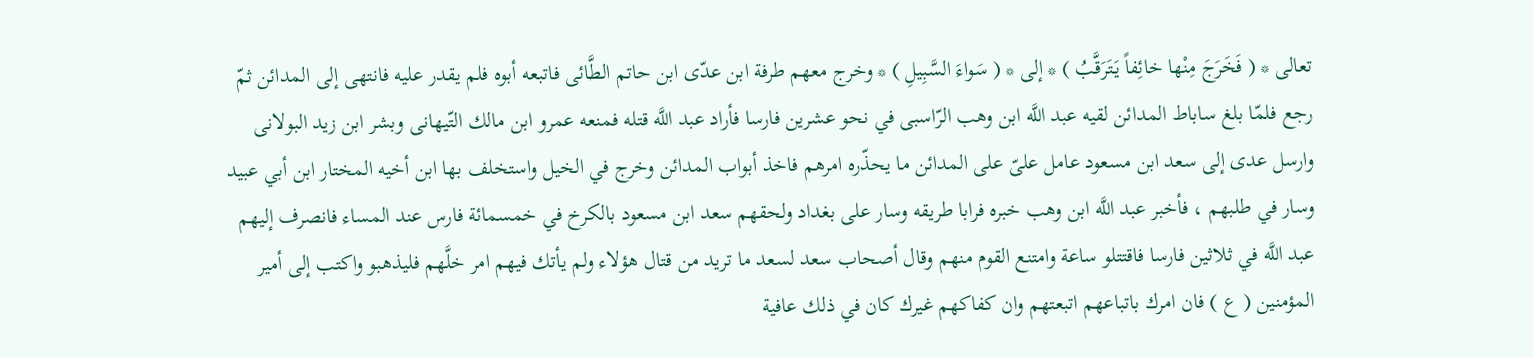تعالى * ( فَخَرَجَ مِنْها خائِفاً يَتَرَقَّبُ ) * إلى * ( سَواءَ السَّبِيلِ ) * وخرج معهم طرفة ابن عدّى ابن حاتم الطَّائى فاتبعه أبوه فلم يقدر عليه فانتهى إلى المدائن ثمّ رجع فلمّا بلغ ساباط المدائن لقيه عبد اللَّه ابن وهب الرّاسبى في نحو عشرين فارسا فأراد عبد اللَّه قتله فمنعه عمرو ابن مالك التّيهانى وبشر ابن زيد البولانى وارسل عدى إلى سعد ابن مسعود عامل علىّ على المدائن ما يحذّره امرهم فاخذ أبواب المدائن وخرج في الخيل واستخلف بها ابن أخيه المختار ابن أبي عبيد وسار في طلبهم ، فأخبر عبد اللَّه ابن وهب خبره فرابا طريقه وسار على بغداد ولحقهم سعد ابن مسعود بالكرخ في خمسمائة فارس عند المساء فانصرف إليهم عبد اللَّه في ثلاثين فارسا فاقتتلو ساعة وامتنع القوم منهم وقال أصحاب سعد لسعد ما تريد من قتال هؤلاء ولم يأتك فيهم امر خلَّهم فليذهبو واكتب إلى أمير المؤمنين ( ع ) فان امرك باتباعهم اتبعتهم وان كفاكهم غيرك كان في ذلك عافية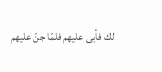لك فأبى عليهم فلمّا جنّ عليهم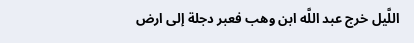اللَّيل خرج عبد اللَّه ابن وهب فعبر دجلة إلى ارض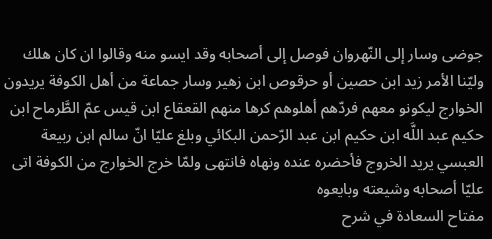جوضى وسار إلى النّهروان فوصل إلى أصحابه وقد ايسو منه وقالوا ان كان هلك وليّنا الأمر زيد ابن حصين أو حرقوص ابن زهير وسار جماعة من أهل الكوفة يريدون الخوارج ليكونو معهم فردّهم أهلوهم كرها منهم القعقاع ابن قيس عمّ الطَّرماح ابن حكيم عبد اللَّه ابن حكيم ابن عبد الرّحمن البكائي وبلغ عليّا انّ سالم ابن ربيعة العبسي يريد الخروج فأحضره عنده ونهاه فانتهى ولمّا خرج الخوارج من الكوفة اتى عليّا أصحابه وشيعته وبايعوه
مفتاح السعادة في شرح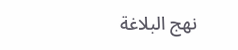نهج البلاغة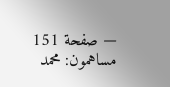— صفحة 151
مساهمون: محمد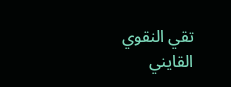تقي النقوي القايني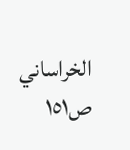الخراساني
ص١٥١